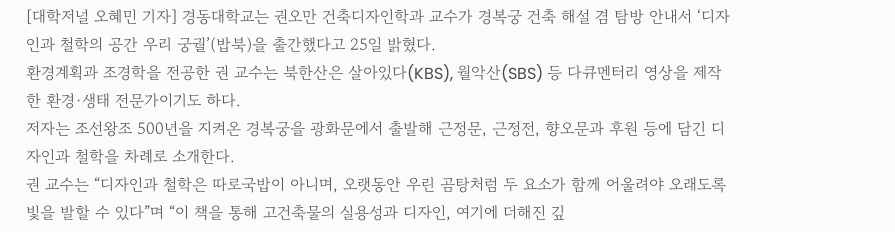[대학저널 오혜민 기자] 경동대학교는 권오만 건축디자인학과 교수가 경복궁 건축 해설 겸 탐방 안내서 ‘디자인과 철학의 공간 우리 궁궐’(밥북)을 출간했다고 25일 밝혔다.
환경계획과 조경학을 전공한 권 교수는 북한산은 살아있다(KBS), 월악산(SBS) 등 다큐멘터리 영상을 제작한 환경·생태 전문가이기도 하다.
저자는 조선왕조 500년을 지켜온 경복궁을 광화문에서 출발해 근정문, 근정전, 향오문과 후원 등에 담긴 디자인과 철학을 차례로 소개한다.
권 교수는 “디자인과 철학은 따로국밥이 아니며, 오랫동안 우린 곰탕처럼 두 요소가 함께 어울려야 오래도록 빛을 발할 수 있다”며 “이 책을 통해 고건축물의 실용성과 디자인, 여기에 더해진 깊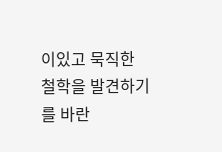이있고 묵직한 철학을 발견하기를 바란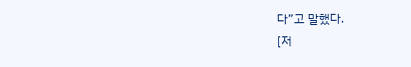다”고 말했다.
[저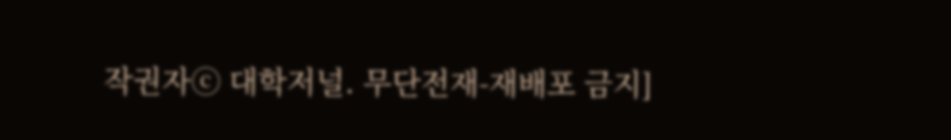작권자ⓒ 대학저널. 무단전재-재배포 금지]